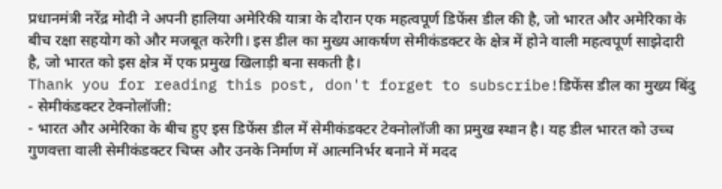प्रधानमंत्री नरेंद्र मोदी ने अपनी हालिया अमेरिकी यात्रा के दौरान एक महत्वपूर्ण डिफेंस डील की है, जो भारत और अमेरिका के बीच रक्षा सहयोग को और मजबूत करेगी। इस डील का मुख्य आकर्षण सेमीकंडक्टर के क्षेत्र में होने वाली महत्वपूर्ण साझेदारी है, जो भारत को इस क्षेत्र में एक प्रमुख खिलाड़ी बना सकती है।
Thank you for reading this post, don't forget to subscribe!डिफेंस डील का मुख्य बिंदु
- सेमीकंडक्टर टेक्नोलॉजी:
- भारत और अमेरिका के बीच हुए इस डिफेंस डील में सेमीकंडक्टर टेक्नोलॉजी का प्रमुख स्थान है। यह डील भारत को उच्च गुणवत्ता वाली सेमीकंडक्टर चिप्स और उनके निर्माण में आत्मनिर्भर बनाने में मदद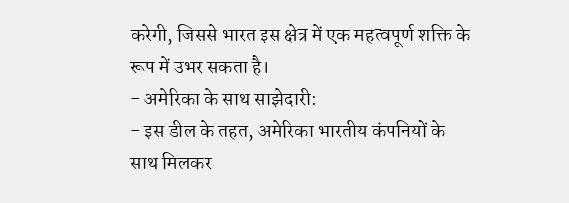करेगी, जिससे भारत इस क्षेत्र में एक महत्वपूर्ण शक्ति के रूप में उभर सकता है।
- अमेरिका के साथ साझेदारी:
- इस डील के तहत, अमेरिका भारतीय कंपनियों के साथ मिलकर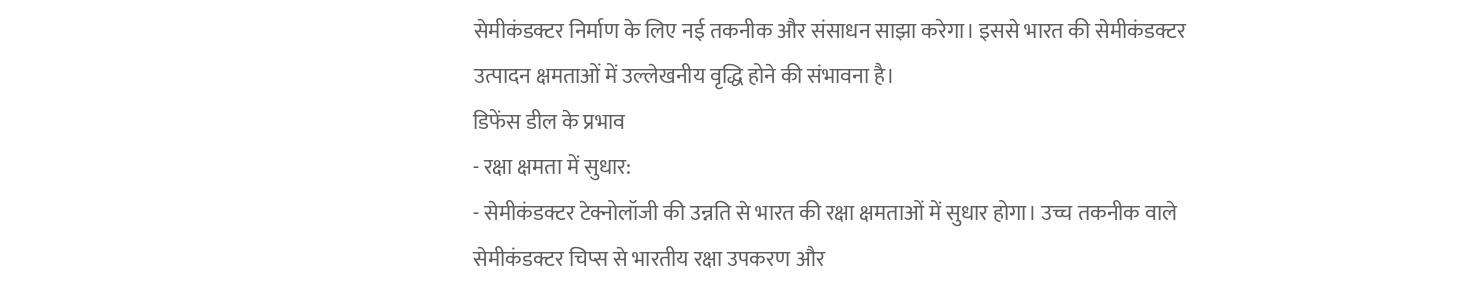सेमीकंडक्टर निर्माण के लिए नई तकनीक और संसाधन साझा करेगा। इससे भारत की सेमीकंडक्टर उत्पादन क्षमताओं में उल्लेखनीय वृद्धि होने की संभावना है।
डिफेंस डील के प्रभाव
- रक्षा क्षमता में सुधार:
- सेमीकंडक्टर टेक्नोलॉजी की उन्नति से भारत की रक्षा क्षमताओं में सुधार होगा। उच्च तकनीक वाले सेमीकंडक्टर चिप्स से भारतीय रक्षा उपकरण और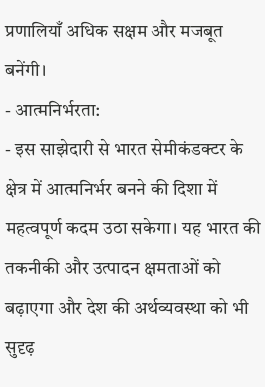प्रणालियाँ अधिक सक्षम और मजबूत बनेंगी।
- आत्मनिर्भरता:
- इस साझेदारी से भारत सेमीकंडक्टर के क्षेत्र में आत्मनिर्भर बनने की दिशा में महत्वपूर्ण कदम उठा सकेगा। यह भारत की तकनीकी और उत्पादन क्षमताओं को बढ़ाएगा और देश की अर्थव्यवस्था को भी सुदृढ़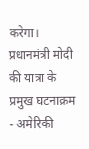करेगा।
प्रधानमंत्री मोदी की यात्रा के प्रमुख घटनाक्रम
- अमेरिकी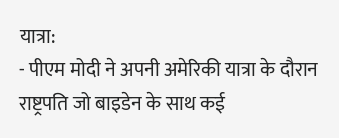यात्रा:
- पीएम मोदी ने अपनी अमेरिकी यात्रा के दौरान राष्ट्रपति जो बाइडेन के साथ कई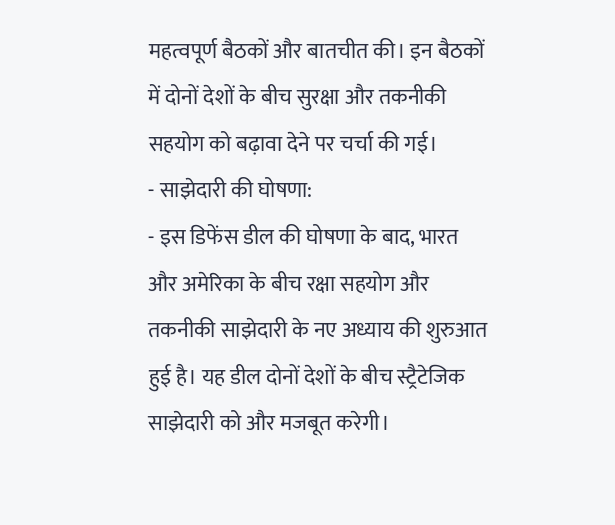महत्वपूर्ण बैठकों और बातचीत की। इन बैठकों में दोनों देशों के बीच सुरक्षा और तकनीकी सहयोग को बढ़ावा देने पर चर्चा की गई।
- साझेदारी की घोषणा:
- इस डिफेंस डील की घोषणा के बाद, भारत और अमेरिका के बीच रक्षा सहयोग और तकनीकी साझेदारी के नए अध्याय की शुरुआत हुई है। यह डील दोनों देशों के बीच स्ट्रैटेजिक साझेदारी को और मजबूत करेगी।